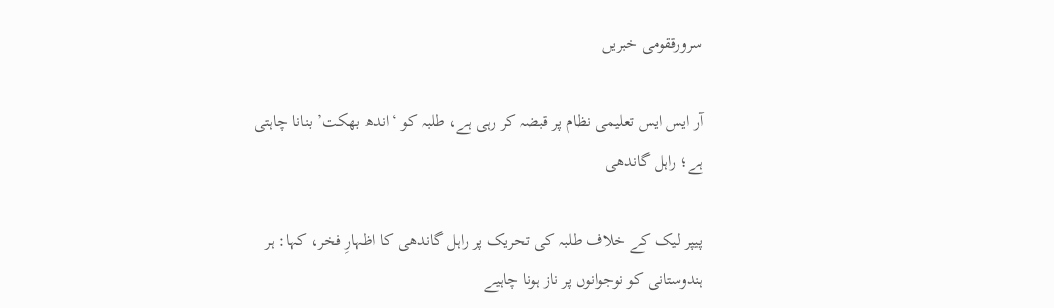سرورققومی خبریں

آر ایس ایس تعلیمی نظام پر قبضہ کر رہی ہے، طلبہ کو ‘اندھ بھکت’ بنانا چاہتی ہے؛ راہل گاندھی

پیپر لیک کے خلاف طلبہ کی تحریک پر راہل گاندھی کا اظہارِ فخر، کہا: ہر ہندوستانی کو نوجوانوں پر ناز ہونا چاہیے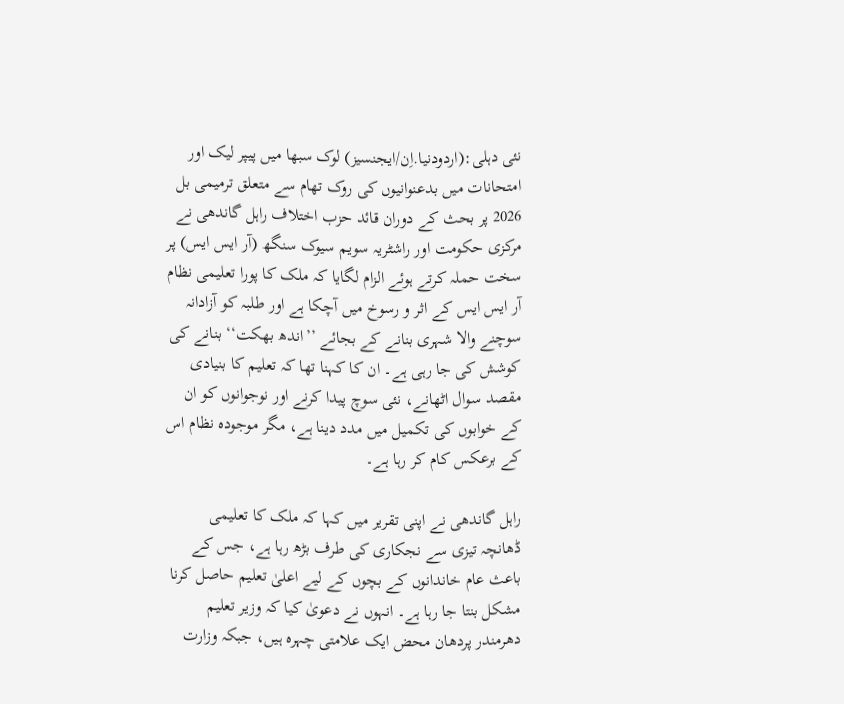نئی دہلی:(اردودنیا.اِن/ایجنسیز) لوک سبھا میں پیپر لیک اور امتحانات میں بدعنوانیوں کی روک تھام سے متعلق ترمیمی بل 2026 پر بحث کے دوران قائد حزب اختلاف راہل گاندھی نے مرکزی حکومت اور راشٹریہ سویم سیوک سنگھ (آر ایس ایس) پر سخت حملہ کرتے ہوئے الزام لگایا کہ ملک کا پورا تعلیمی نظام آر ایس ایس کے اثر و رسوخ میں آچکا ہے اور طلبہ کو آزادانہ سوچنے والا شہری بنانے کے بجائے ’’اندھ بھکت‘‘ بنانے کی کوشش کی جا رہی ہے۔ ان کا کہنا تھا کہ تعلیم کا بنیادی مقصد سوال اٹھانے، نئی سوچ پیدا کرنے اور نوجوانوں کو ان کے خوابوں کی تکمیل میں مدد دینا ہے، مگر موجودہ نظام اس کے برعکس کام کر رہا ہے۔

راہل گاندھی نے اپنی تقریر میں کہا کہ ملک کا تعلیمی ڈھانچہ تیزی سے نجکاری کی طرف بڑھ رہا ہے، جس کے باعث عام خاندانوں کے بچوں کے لیے اعلیٰ تعلیم حاصل کرنا مشکل بنتا جا رہا ہے۔ انہوں نے دعویٰ کیا کہ وزیر تعلیم دھرمندر پردھان محض ایک علامتی چہرہ ہیں، جبکہ وزارت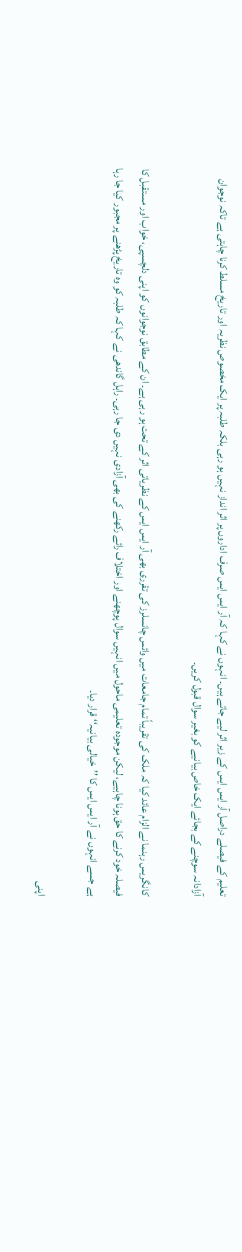تعلیم کے فیصلے دراصل آر ایس ایس کے زیر اثر لیے جاتے ہیں۔ انہوں نے کہا کہ آر ایس ایس صرف اداروں پر اثر انداز نہیں ہو رہی بلکہ طلبہ پر ایک مخصوص نظریہ اور تاریخ مسلط کرنا چاہتی ہے تاکہ نوجوان آزادانہ سوچنے کے بجائے ایک خاص بیانیے کو بغیر سوال قبول کریں۔

کانگریس رہنما نے الزام عائد کیا کہ ملک کی تقریباً تمام جامعات میں وائس چانسلرز کی تقرری بھی آر ایس ایس کے نظریاتی اثر کے تحت ہو رہی ہے۔ ان کے مطابق نوجوانوں کو اپنی دلچسپی، خواب اور مستقبل کا فیصلہ خود کرنے کا حق ہونا چاہیے، لیکن موجودہ تعلیمی ماحول میں انہیں سوال پوچھنے اور اختلاف رائے رکھنے کی بھی آزادی نہیں دی جا رہی۔ راہل گاندھی نے کہا کہ طلبہ کو وہ تاریخ پڑھنے پر مجبور کیا جا رہا ہے جسے انہوں نے آر ایس ایس کا ’’خیالی بیانیہ‘‘ قرار دیا۔

اپنی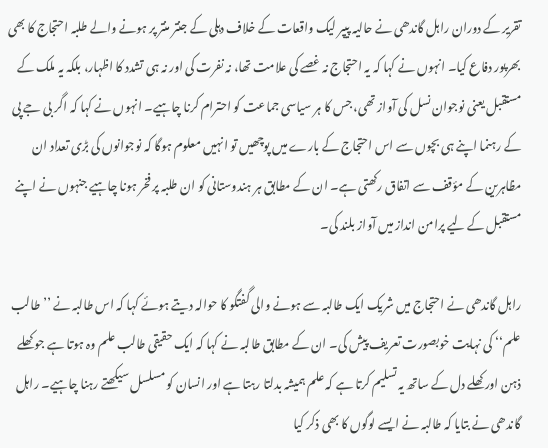تقریر کے دوران راہل گاندھی نے حالیہ پیپر لیک واقعات کے خلاف دہلی کے جنتر منتر پر ہونے والے طلبہ احتجاج کا بھی بھرپور دفاع کیا۔ انہوں نے کہا کہ یہ احتجاج نہ غصے کی علامت تھا، نہ نفرت کی اور نہ ہی تشدد کا اظہار، بلکہ یہ ملک کے مستقبل یعنی نوجوان نسل کی آواز تھی، جس کا ہر سیاسی جماعت کو احترام کرنا چاہیے۔ انہوں نے کہا کہ اگر بی جے پی کے رہنما اپنے ہی بچوں سے اس احتجاج کے بارے میں پوچھیں تو انہیں معلوم ہوگا کہ نوجوانوں کی بڑی تعداد ان مظاہرین کے مؤقف سے اتفاق رکھتی ہے۔ ان کے مطابق ہر ہندوستانی کو ان طلبہ پر فخر ہونا چاہیے جنہوں نے اپنے مستقبل کے لیے پرامن انداز میں آواز بلند کی۔

راہل گاندھی نے احتجاج میں شریک ایک طالبہ سے ہونے والی گفتگو کا حوالہ دیتے ہوئے کہا کہ اس طالبہ نے ’’طالب علم‘‘ کی نہایت خوبصورت تعریف پیش کی۔ ان کے مطابق طالبہ نے کہا کہ ایک حقیقی طالب علم وہ ہوتا ہے جو کھلے ذہن اور کھلے دل کے ساتھ یہ تسلیم کرتا ہے کہ علم ہمیشہ بدلتا رہتا ہے اور انسان کو مسلسل سیکھتے رہنا چاہیے۔ راہل گاندھی نے بتایا کہ طالبہ نے ایسے لوگوں کا بھی ذکر کیا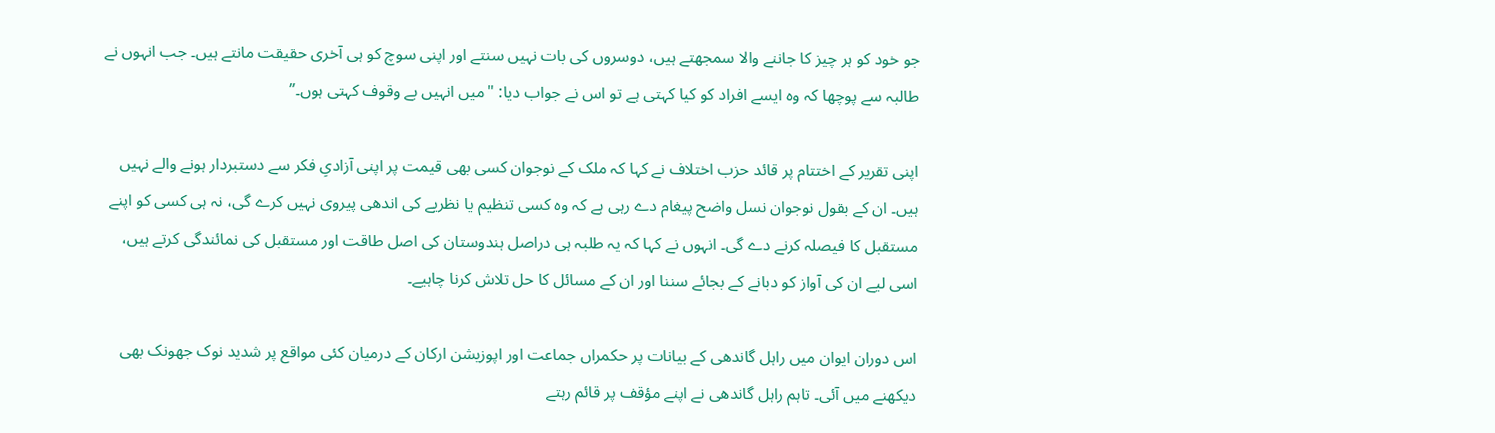جو خود کو ہر چیز کا جاننے والا سمجھتے ہیں، دوسروں کی بات نہیں سنتے اور اپنی سوچ کو ہی آخری حقیقت مانتے ہیں۔ جب انہوں نے طالبہ سے پوچھا کہ وہ ایسے افراد کو کیا کہتی ہے تو اس نے جواب دیا: "میں انہیں بے وقوف کہتی ہوں۔”

اپنی تقریر کے اختتام پر قائد حزب اختلاف نے کہا کہ ملک کے نوجوان کسی بھی قیمت پر اپنی آزادیِ فکر سے دستبردار ہونے والے نہیں ہیں۔ ان کے بقول نوجوان نسل واضح پیغام دے رہی ہے کہ وہ کسی تنظیم یا نظریے کی اندھی پیروی نہیں کرے گی، نہ ہی کسی کو اپنے مستقبل کا فیصلہ کرنے دے گی۔ انہوں نے کہا کہ یہ طلبہ ہی دراصل ہندوستان کی اصل طاقت اور مستقبل کی نمائندگی کرتے ہیں، اسی لیے ان کی آواز کو دبانے کے بجائے سننا اور ان کے مسائل کا حل تلاش کرنا چاہیے۔

اس دوران ایوان میں راہل گاندھی کے بیانات پر حکمراں جماعت اور اپوزیشن ارکان کے درمیان کئی مواقع پر شدید نوک جھونک بھی دیکھنے میں آئی۔ تاہم راہل گاندھی نے اپنے مؤقف پر قائم رہتے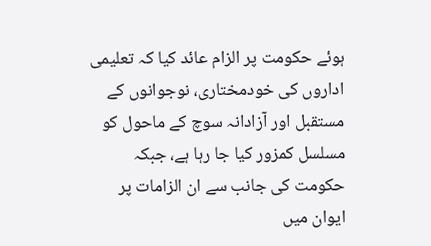ہوئے حکومت پر الزام عائد کیا کہ تعلیمی اداروں کی خودمختاری، نوجوانوں کے مستقبل اور آزادانہ سوچ کے ماحول کو مسلسل کمزور کیا جا رہا ہے، جبکہ حکومت کی جانب سے ان الزامات پر ایوان میں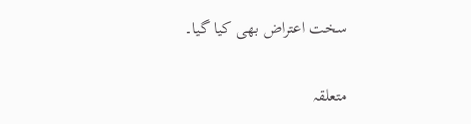سخت اعتراض بھی کیا گیا۔

متعلقہ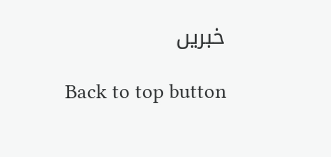خبریں

Back to top button